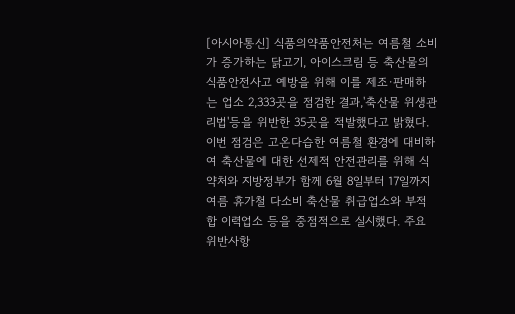[아시아통신] 식품의약품안전처는 여름철 소비가 증가하는 닭고기, 아이스크림 등 축산물의 식품안전사고 예방을 위해 이를 제조·판매하는 업소 2,333곳을 점검한 결과,'축산물 위생관리법'등을 위반한 35곳을 적발했다고 밝혔다. 이번 점검은 고온다습한 여름철 환경에 대비하여 축산물에 대한 선제적 안전관리를 위해 식약처와 지방정부가 함께 6월 8일부터 17일까지 여름 휴가철 다소비 축산물 취급업소와 부적합 이력업소 등을 중점적으로 실시했다. 주요 위반사항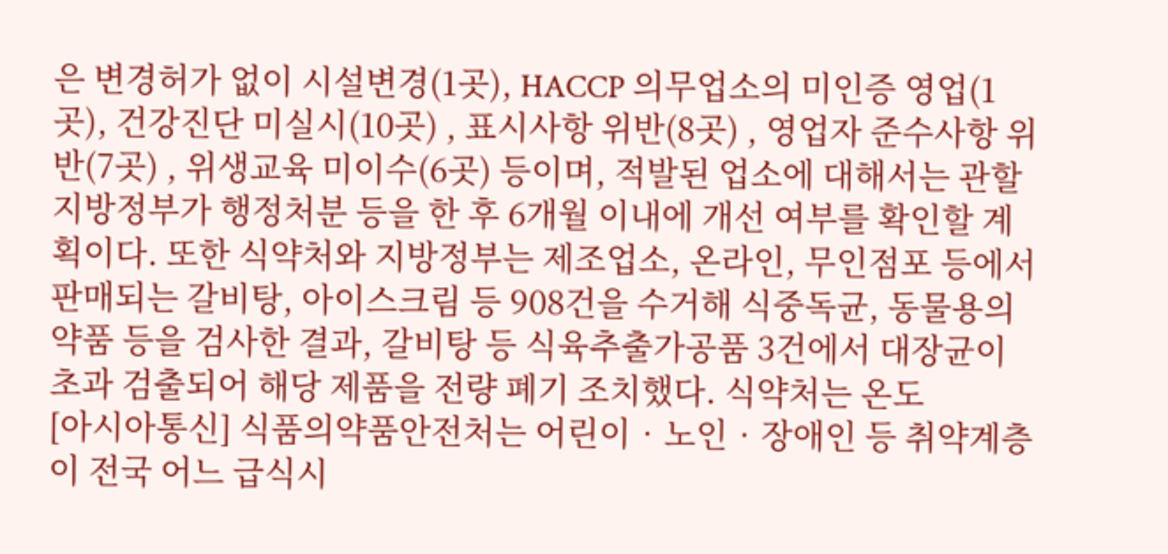은 변경허가 없이 시설변경(1곳), HACCP 의무업소의 미인증 영업(1곳), 건강진단 미실시(10곳) , 표시사항 위반(8곳) , 영업자 준수사항 위반(7곳) , 위생교육 미이수(6곳) 등이며, 적발된 업소에 대해서는 관할 지방정부가 행정처분 등을 한 후 6개월 이내에 개선 여부를 확인할 계획이다. 또한 식약처와 지방정부는 제조업소, 온라인, 무인점포 등에서 판매되는 갈비탕, 아이스크림 등 908건을 수거해 식중독균, 동물용의약품 등을 검사한 결과, 갈비탕 등 식육추출가공품 3건에서 대장균이 초과 검출되어 해당 제품을 전량 폐기 조치했다. 식약처는 온도
[아시아통신] 식품의약품안전처는 어린이‧노인‧장애인 등 취약계층이 전국 어느 급식시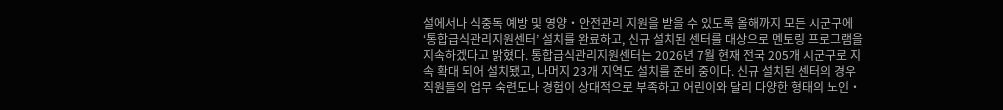설에서나 식중독 예방 및 영양‧안전관리 지원을 받을 수 있도록 올해까지 모든 시군구에 ‘통합급식관리지원센터’ 설치를 완료하고, 신규 설치된 센터를 대상으로 멘토링 프로그램을 지속하겠다고 밝혔다. 통합급식관리지원센터는 2026년 7월 현재 전국 205개 시군구로 지속 확대 되어 설치됐고, 나머지 23개 지역도 설치를 준비 중이다. 신규 설치된 센터의 경우 직원들의 업무 숙련도나 경험이 상대적으로 부족하고 어린이와 달리 다양한 형태의 노인‧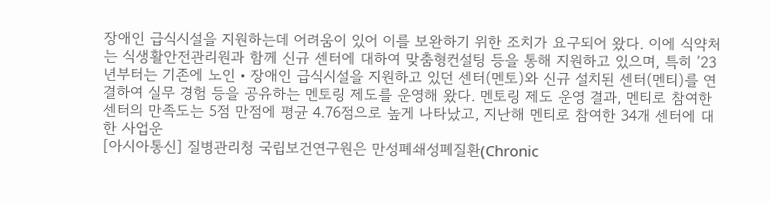장애인 급식시설을 지원하는데 어려움이 있어 이를 보완하기 위한 조치가 요구되어 왔다. 이에 식약처는 식생활안전관리원과 함께 신규 센터에 대하여 맞춤형컨설팅 등을 통해 지원하고 있으며, 특히 ’23년부터는 기존에 노인‧장애인 급식시설을 지원하고 있던 센터(멘토)와 신규 설치된 센터(멘티)를 연결하여 실무 경험 등을 공유하는 멘토링 제도를 운영해 왔다. 멘토링 제도 운영 결과, 멘티로 참여한 센터의 만족도는 5점 만점에 평균 4.76점으로 높게 나타났고, 지난해 멘티로 참여한 34개 센터에 대한 사업운
[아시아통신] 질병관리청 국립보건연구원은 만성폐쇄성폐질환(Chronic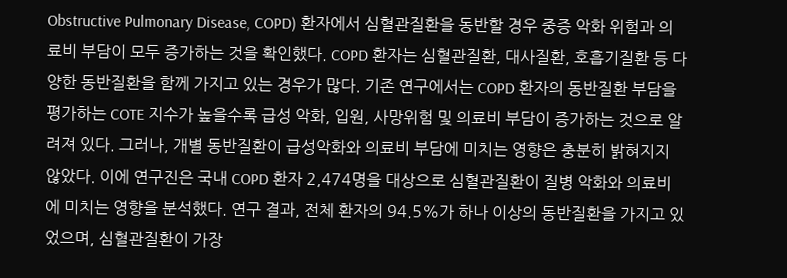Obstructive Pulmonary Disease, COPD) 환자에서 심혈관질환을 동반할 경우 중증 악화 위험과 의료비 부담이 모두 증가하는 것을 확인했다. COPD 환자는 심혈관질환, 대사질환, 호흡기질환 등 다양한 동반질환을 함께 가지고 있는 경우가 많다. 기존 연구에서는 COPD 환자의 동반질환 부담을 평가하는 COTE 지수가 높을수록 급성 악화, 입원, 사망위험 및 의료비 부담이 증가하는 것으로 알려져 있다. 그러나, 개별 동반질환이 급성악화와 의료비 부담에 미치는 영향은 충분히 밝혀지지 않았다. 이에 연구진은 국내 COPD 환자 2,474명을 대상으로 심혈관질환이 질병 악화와 의료비에 미치는 영향을 분석했다. 연구 결과, 전체 환자의 94.5%가 하나 이상의 동반질환을 가지고 있었으며, 심혈관질환이 가장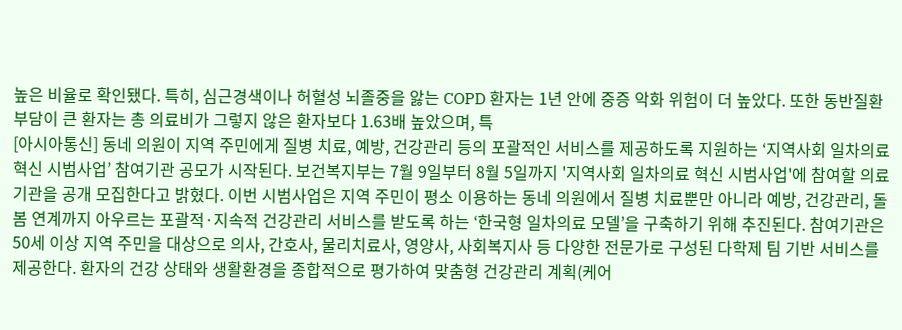높은 비율로 확인됐다. 특히, 심근경색이나 허혈성 뇌졸중을 앓는 COPD 환자는 1년 안에 중증 악화 위험이 더 높았다. 또한 동반질환 부담이 큰 환자는 총 의료비가 그렇지 않은 환자보다 1.63배 높았으며, 특
[아시아통신] 동네 의원이 지역 주민에게 질병 치료, 예방, 건강관리 등의 포괄적인 서비스를 제공하도록 지원하는 ‘지역사회 일차의료 혁신 시범사업’ 참여기관 공모가 시작된다. 보건복지부는 7월 9일부터 8월 5일까지 '지역사회 일차의료 혁신 시범사업'에 참여할 의료기관을 공개 모집한다고 밝혔다. 이번 시범사업은 지역 주민이 평소 이용하는 동네 의원에서 질병 치료뿐만 아니라 예방, 건강관리, 돌봄 연계까지 아우르는 포괄적·지속적 건강관리 서비스를 받도록 하는 ‘한국형 일차의료 모델’을 구축하기 위해 추진된다. 참여기관은 50세 이상 지역 주민을 대상으로 의사, 간호사, 물리치료사, 영양사, 사회복지사 등 다양한 전문가로 구성된 다학제 팀 기반 서비스를 제공한다. 환자의 건강 상태와 생활환경을 종합적으로 평가하여 맞춤형 건강관리 계획(케어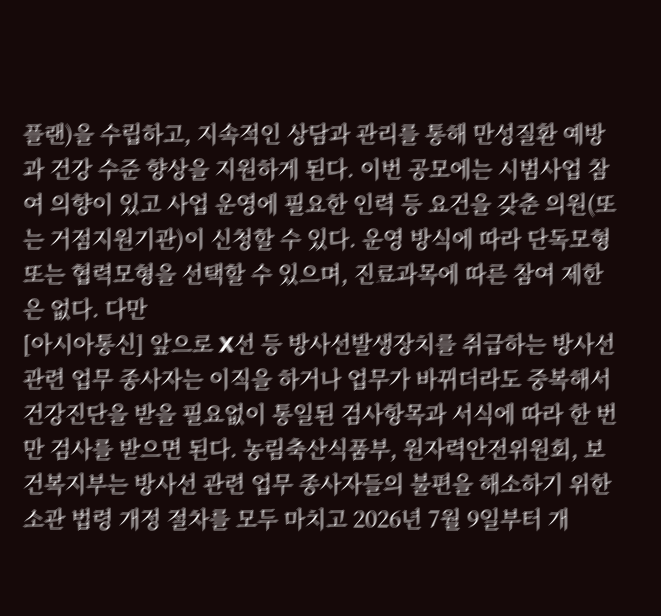플랜)을 수립하고, 지속적인 상담과 관리를 통해 만성질환 예방과 건강 수준 향상을 지원하게 된다. 이번 공모에는 시범사업 참여 의향이 있고 사업 운영에 필요한 인력 등 요건을 갖춘 의원(또는 거점지원기관)이 신청할 수 있다. 운영 방식에 따라 단독모형 또는 협력모형을 선택할 수 있으며, 진료과목에 따른 참여 제한은 없다. 다만
[아시아통신] 앞으로 X선 등 방사선발생장치를 취급하는 방사선 관련 업무 종사자는 이직을 하거나 업무가 바뀌더라도 중복해서 건강진단을 받을 필요없이 통일된 검사항목과 서식에 따라 한 번만 검사를 받으면 된다. 농림축산식품부, 원자력안전위원회, 보건복지부는 방사선 관련 업무 종사자들의 불편을 해소하기 위한 소관 법령 개정 절차를 모두 마치고 2026년 7월 9일부터 개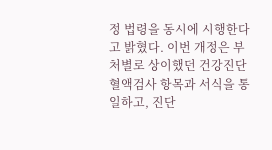정 법령을 동시에 시행한다고 밝혔다. 이번 개정은 부처별로 상이했던 건강진단 혈액검사 항목과 서식을 통일하고, 진단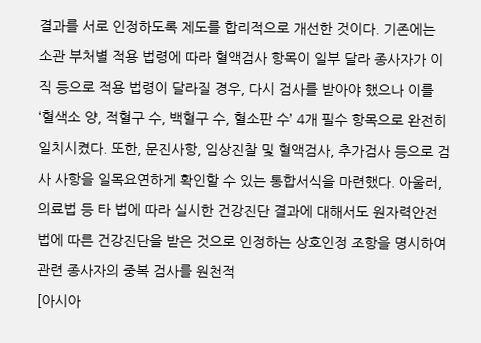결과를 서로 인정하도록 제도를 합리적으로 개선한 것이다. 기존에는 소관 부처별 적용 법령에 따라 혈액검사 항목이 일부 달라 종사자가 이직 등으로 적용 법령이 달라질 경우, 다시 검사를 받아야 했으나 이를 ‘혈색소 양, 적혈구 수, 백혈구 수, 혈소판 수’ 4개 필수 항목으로 완전히 일치시켰다. 또한, 문진사항, 임상진찰 및 혈액검사, 추가검사 등으로 검사 사항을 일목요연하게 확인할 수 있는 통합서식을 마련했다. 아울러, 의료법 등 타 법에 따라 실시한 건강진단 결과에 대해서도 원자력안전법에 따른 건강진단을 받은 것으로 인정하는 상호인정 조항을 명시하여 관련 종사자의 중복 검사를 원천적
[아시아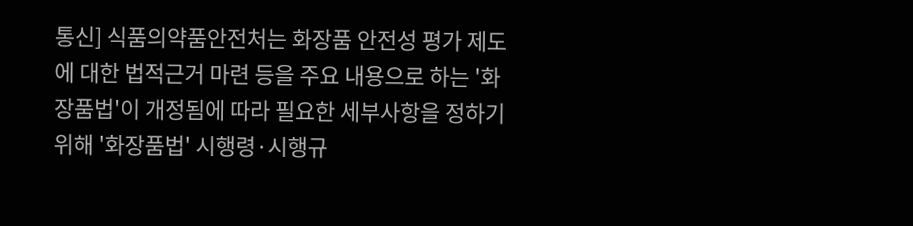통신] 식품의약품안전처는 화장품 안전성 평가 제도에 대한 법적근거 마련 등을 주요 내용으로 하는 '화장품법'이 개정됨에 따라 필요한 세부사항을 정하기 위해 '화장품법' 시행령·시행규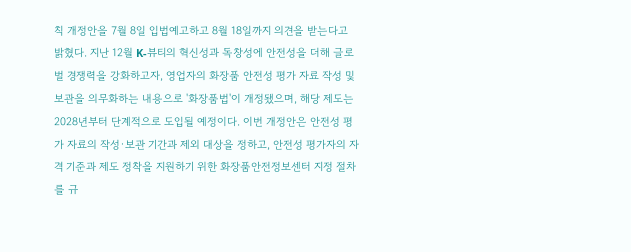칙 개정안을 7월 8일 입법예고하고 8월 18일까지 의견을 받는다고 밝혔다. 지난 12월 K-뷰티의 혁신성과 독창성에 안전성을 더해 글로벌 경쟁력을 강화하고자, 영업자의 화장품 안전성 평가 자료 작성 및 보관을 의무화하는 내용으로 '화장품법'이 개정됐으며, 해당 제도는 2028년부터 단계적으로 도입될 예정이다. 이번 개정안은 안전성 평가 자료의 작성·보관 기간과 제외 대상을 정하고, 안전성 평가자의 자격 기준과 제도 정착을 지원하기 위한 화장품안전정보센터 지정 절차를 규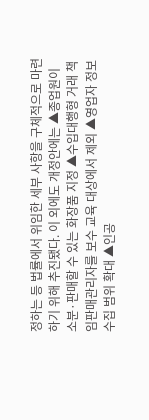정하는 등 법률에서 위임한 세부 사항을 구체적으로 마련하기 위해 추진됐다. 이 외에도 개정안에는 ▲종업원이 소분·판매할 수 있는 화장품 지정 ▲수입대행형 거래 책임판매관리자를 보수 교육 대상에서 제외 ▲영업자 정보수집 범위 확대 ▲인공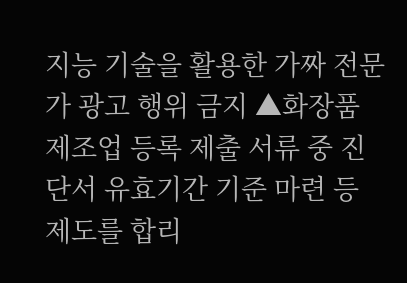지능 기술을 활용한 가짜 전문가 광고 행위 금지 ▲화장품제조업 등록 제출 서류 중 진단서 유효기간 기준 마련 등 제도를 합리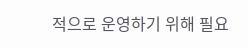적으로 운영하기 위해 필요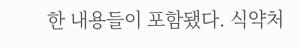한 내용들이 포함됐다. 식약처